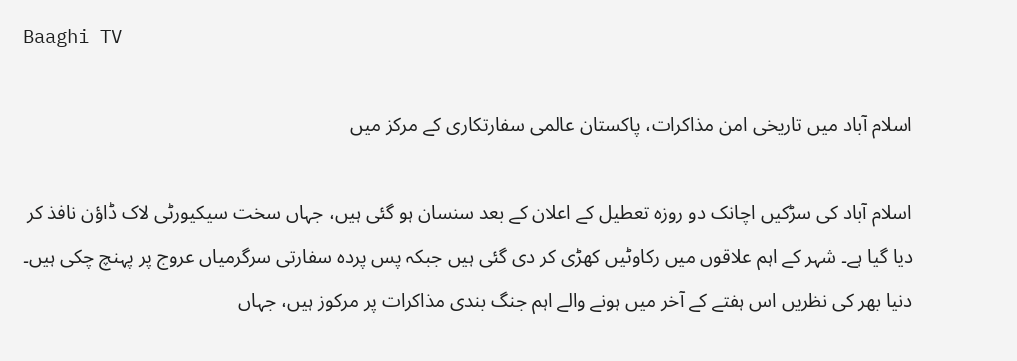Baaghi TV

اسلام آباد میں تاریخی امن مذاکرات، پاکستان عالمی سفارتکاری کے مرکز میں

اسلام آباد کی سڑکیں اچانک دو روزہ تعطیل کے اعلان کے بعد سنسان ہو گئی ہیں، جہاں سخت سیکیورٹی لاک ڈاؤن نافذ کر دیا گیا ہے۔ شہر کے اہم علاقوں میں رکاوٹیں کھڑی کر دی گئی ہیں جبکہ پس پردہ سفارتی سرگرمیاں عروج پر پہنچ چکی ہیں۔ دنیا بھر کی نظریں اس ہفتے کے آخر میں ہونے والے اہم جنگ بندی مذاکرات پر مرکوز ہیں، جہاں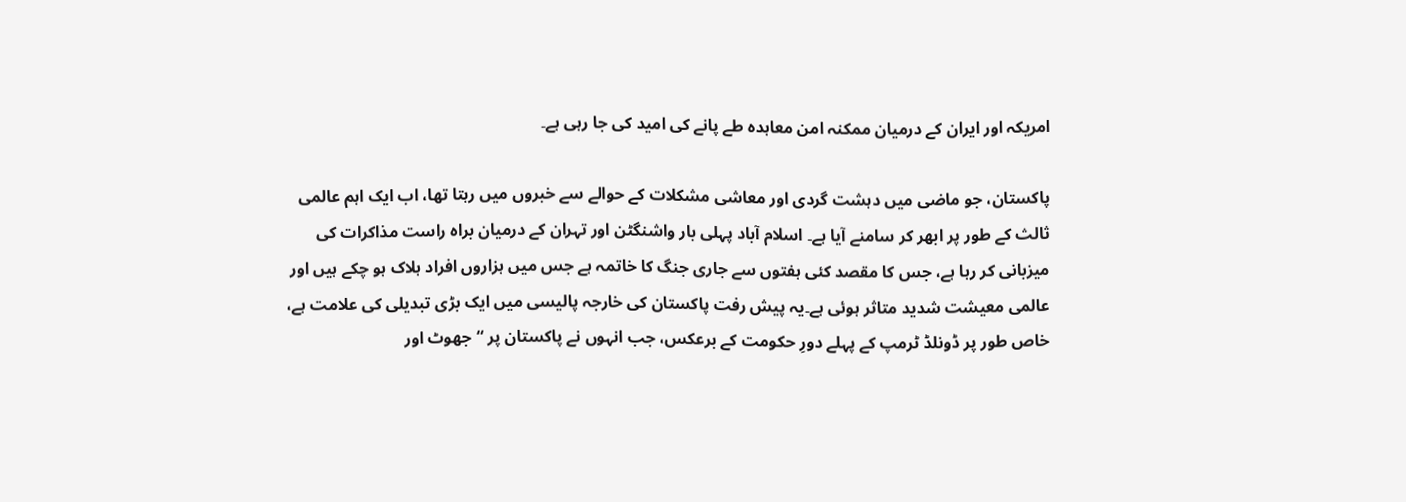امریکہ اور ایران کے درمیان ممکنہ امن معاہدہ طے پانے کی امید کی جا رہی ہے۔

پاکستان، جو ماضی میں دہشت گردی اور معاشی مشکلات کے حوالے سے خبروں میں رہتا تھا، اب ایک اہم عالمی ثالث کے طور پر ابھر کر سامنے آیا ہے۔ اسلام آباد پہلی بار واشنگٹن اور تہران کے درمیان براہ راست مذاکرات کی میزبانی کر رہا ہے، جس کا مقصد کئی ہفتوں سے جاری جنگ کا خاتمہ ہے جس میں ہزاروں افراد ہلاک ہو چکے ہیں اور عالمی معیشت شدید متاثر ہوئی ہے۔یہ پیش رفت پاکستان کی خارجہ پالیسی میں ایک بڑی تبدیلی کی علامت ہے، خاص طور پر ڈونلڈ ٹرمپ کے پہلے دورِ حکومت کے برعکس، جب انہوں نے پاکستان پر “جھوٹ اور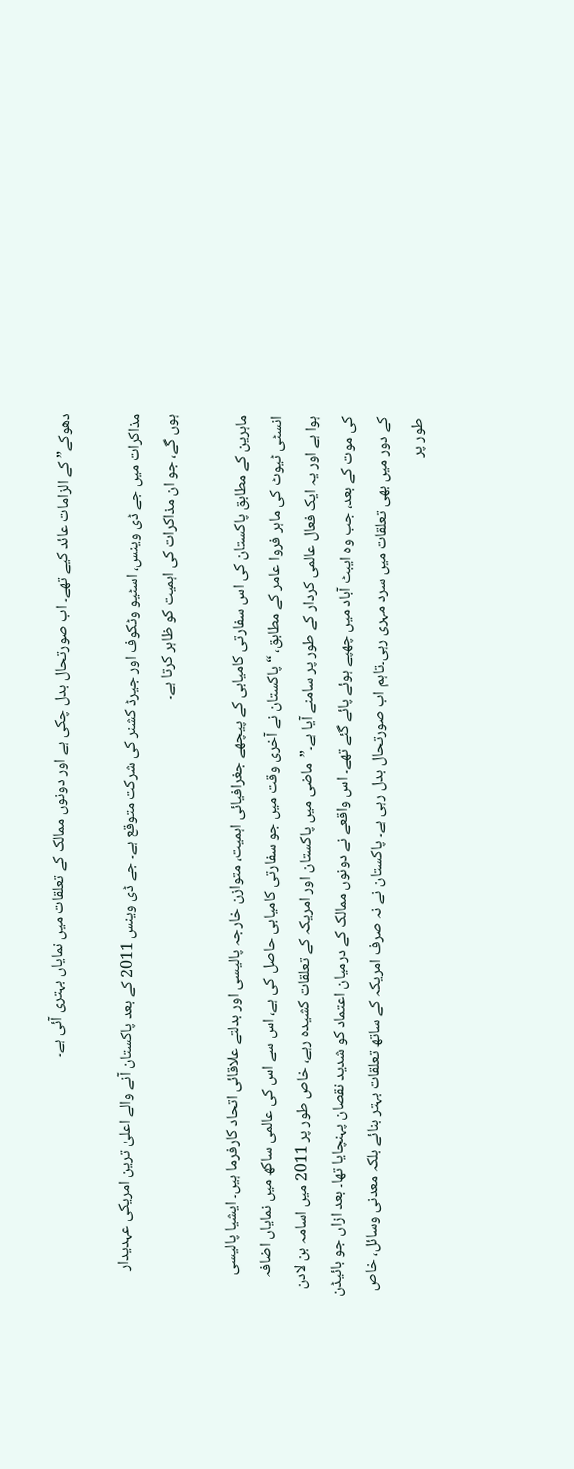دھوکے” کے الزامات عائد کیے تھے۔ اب صورتحال بدل چکی ہے اور دونوں ممالک کے تعلقات میں نمایاں بہتری آئی ہے۔

مذاکرات میں جے ڈی وینس، اسٹیو وٹکوف اور جیرڈ کشنر کی شرکت متوقع ہے۔ جے ڈی وینس 2011 کے بعد پاکستان آنے والے اعلیٰ ترین امریکی عہدیدار ہوں گے، جو ان مذاکرات کی اہمیت کو ظاہر کرتا ہے۔

ماہرین کے مطابق پاکستان کی اس سفارتی کامیابی کے پیچھے جغرافیائی اہمیت، متوازن خارجہ پالیسی اور بدلتے علاقائی اتحاد کارفرما ہیں۔ ایشیا پالیسی انسٹی ٹیوٹ کی ماہر فروا عامر کے مطابق، “پاکستان نے آخری وقت میں جو سفارتی کامیابی حاصل کی ہے، اس سے اس کی عالمی ساکھ میں نمایاں اضافہ ہوا ہے اور یہ ایک فعال عالمی کردار کے طور پر سامنے آیا ہے۔”ماضی میں پاکستان اور امریکہ کے تعلقات کشیدہ رہے، خاص طور پر 2011 میں اسامہ بن لادن کی موت کے بعد، جب وہ ایبٹ آباد میں چھپے ہوئے پائے گئے تھے۔ اس واقعے نے دونوں ممالک کے درمیان اعتماد کو شدید نقصان پہنچایا تھا۔ بعد ازاں جو بائیڈن کے دور میں بھی تعلقات میں سرد مہری رہی۔تاہم اب صورتحال بدل رہی ہے۔ پاکستان نے نہ صرف امریکہ کے ساتھ تعلقات بہتر بنائے بلکہ معدنی وسائل، خاص طور پر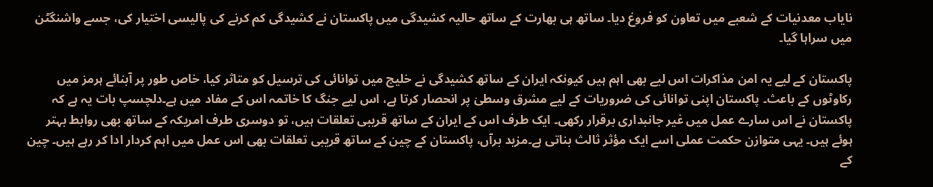نایاب معدنیات کے شعبے میں تعاون کو فروغ دیا۔ ساتھ ہی بھارت کے ساتھ حالیہ کشیدگی میں پاکستان نے کشیدگی کم کرنے کی پالیسی اختیار کی، جسے واشنگٹن میں سراہا گیا۔

پاکستان کے لیے یہ امن مذاکرات اس لیے بھی اہم ہیں کیونکہ ایران کے ساتھ کشیدگی نے خلیج میں توانائی کی ترسیل کو متاثر کیا، خاص طور پر آبنائے ہرمز میں رکاوٹوں کے باعث۔ پاکستان اپنی توانائی کی ضروریات کے لیے مشرق وسطیٰ پر انحصار کرتا ہے، اس لیے جنگ کا خاتمہ اس کے مفاد میں ہے۔دلچسپ بات یہ ہے کہ پاکستان نے اس سارے عمل میں غیر جانبداری برقرار رکھی۔ ایک طرف اس کے ایران کے ساتھ قریبی تعلقات ہیں، تو دوسری طرف امریکہ کے ساتھ بھی روابط بہتر ہوئے ہیں۔ یہی متوازن حکمت عملی اسے ایک مؤثر ثالث بناتی ہے۔مزید برآں، پاکستان کے چین کے ساتھ قریبی تعلقات بھی اس عمل میں اہم کردار ادا کر رہے ہیں۔ چین کے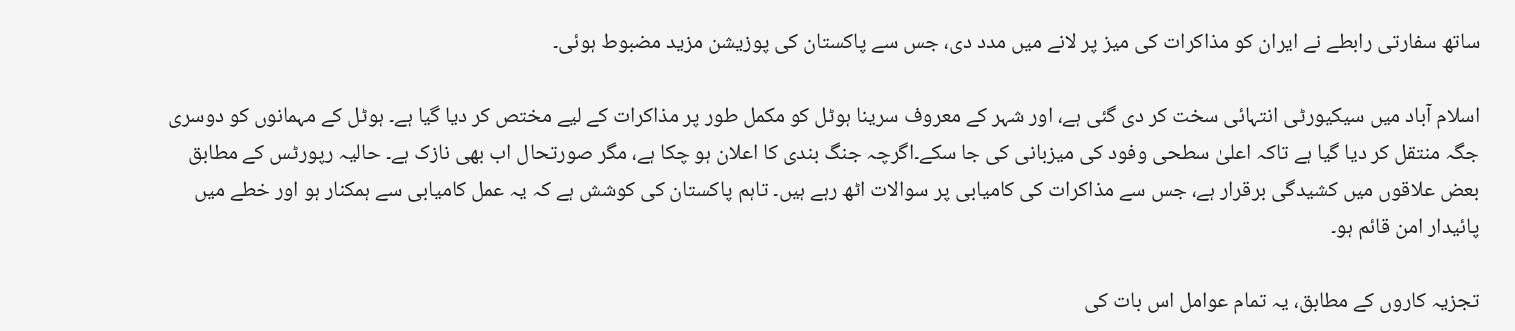ساتھ سفارتی رابطے نے ایران کو مذاکرات کی میز پر لانے میں مدد دی، جس سے پاکستان کی پوزیشن مزید مضبوط ہوئی۔

اسلام آباد میں سیکیورٹی انتہائی سخت کر دی گئی ہے، اور شہر کے معروف سرینا ہوٹل کو مکمل طور پر مذاکرات کے لیے مختص کر دیا گیا ہے۔ ہوٹل کے مہمانوں کو دوسری جگہ منتقل کر دیا گیا ہے تاکہ اعلیٰ سطحی وفود کی میزبانی کی جا سکے۔اگرچہ جنگ بندی کا اعلان ہو چکا ہے، مگر صورتحال اب بھی نازک ہے۔ حالیہ رپورٹس کے مطابق بعض علاقوں میں کشیدگی برقرار ہے، جس سے مذاکرات کی کامیابی پر سوالات اٹھ رہے ہیں۔ تاہم پاکستان کی کوشش ہے کہ یہ عمل کامیابی سے ہمکنار ہو اور خطے میں پائیدار امن قائم ہو۔

تجزیہ کاروں کے مطابق، یہ تمام عوامل اس بات کی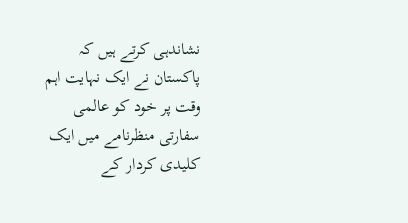نشاندہی کرتے ہیں کہ پاکستان نے ایک نہایت اہم وقت پر خود کو عالمی سفارتی منظرنامے میں ایک کلیدی کردار کے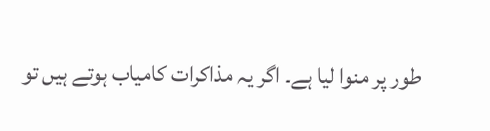طور پر منوا لیا ہے۔ اگر یہ مذاکرات کامیاب ہوتے ہیں تو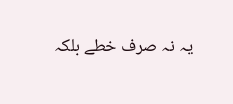یہ نہ صرف خطے بلکہ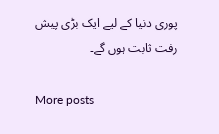پوری دنیا کے لیے ایک بڑی پیش رفت ثابت ہوں گے۔

More posts